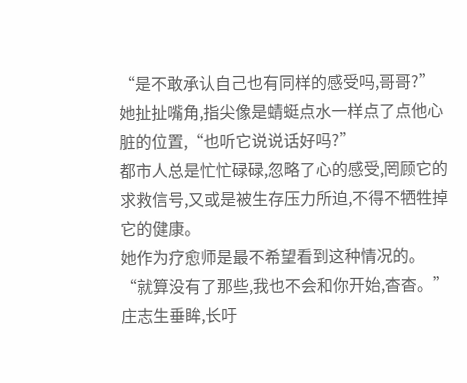“是不敢承认自己也有同样的感受吗,哥哥?”她扯扯嘴角,指尖像是蜻蜓点水一样点了点他心脏的位置,“也听它说说话好吗?”
都市人总是忙忙碌碌,忽略了心的感受,罔顾它的求救信号,又或是被生存压力所迫,不得不牺牲掉它的健康。
她作为疗愈师是最不希望看到这种情况的。
“就算没有了那些,我也不会和你开始,杳杳。”庄志生垂眸,长吁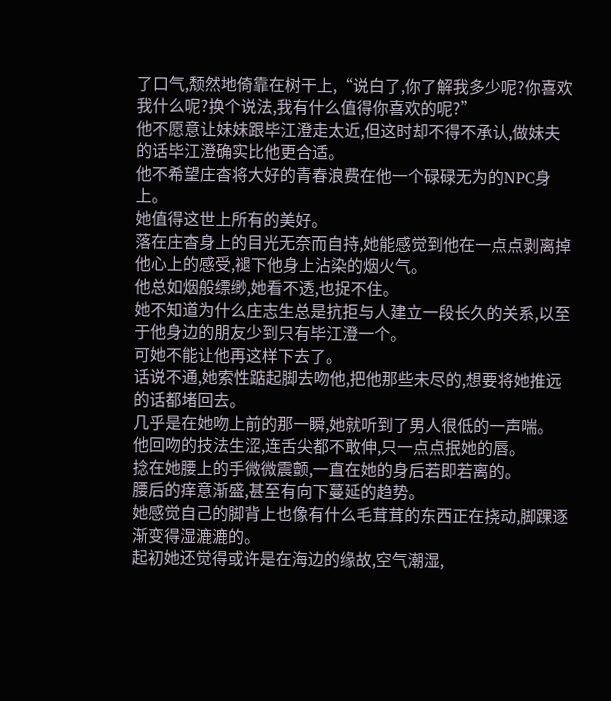了口气,颓然地倚靠在树干上,“说白了,你了解我多少呢?你喜欢我什么呢?换个说法,我有什么值得你喜欢的呢?”
他不愿意让妹妹跟毕江澄走太近,但这时却不得不承认,做妹夫的话毕江澄确实比他更合适。
他不希望庄杳将大好的青春浪费在他一个碌碌无为的NPC身上。
她值得这世上所有的美好。
落在庄杳身上的目光无奈而自持,她能感觉到他在一点点剥离掉他心上的感受,褪下他身上沾染的烟火气。
他总如烟般缥缈,她看不透,也捉不住。
她不知道为什么庄志生总是抗拒与人建立一段长久的关系,以至于他身边的朋友少到只有毕江澄一个。
可她不能让他再这样下去了。
话说不通,她索性踮起脚去吻他,把他那些未尽的,想要将她推远的话都堵回去。
几乎是在她吻上前的那一瞬,她就听到了男人很低的一声喘。
他回吻的技法生涩,连舌尖都不敢伸,只一点点抿她的唇。
捻在她腰上的手微微震颤,一直在她的身后若即若离的。
腰后的痒意渐盛,甚至有向下蔓延的趋势。
她感觉自己的脚背上也像有什么毛茸茸的东西正在挠动,脚踝逐渐变得湿漉漉的。
起初她还觉得或许是在海边的缘故,空气潮湿,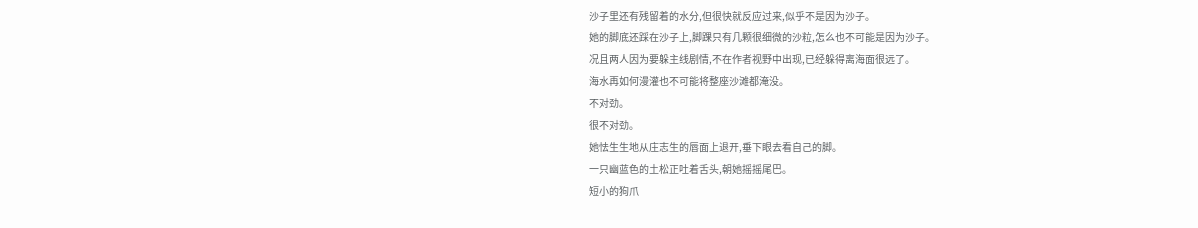沙子里还有残留着的水分,但很快就反应过来,似乎不是因为沙子。
她的脚底还踩在沙子上,脚踝只有几颗很细微的沙粒,怎么也不可能是因为沙子。
况且两人因为要躲主线剧情,不在作者视野中出现,已经躲得离海面很远了。
海水再如何漫灌也不可能将整座沙滩都淹没。
不对劲。
很不对劲。
她怯生生地从庄志生的唇面上退开,垂下眼去看自己的脚。
一只幽蓝色的土松正吐着舌头,朝她摇摇尾巴。
短小的狗爪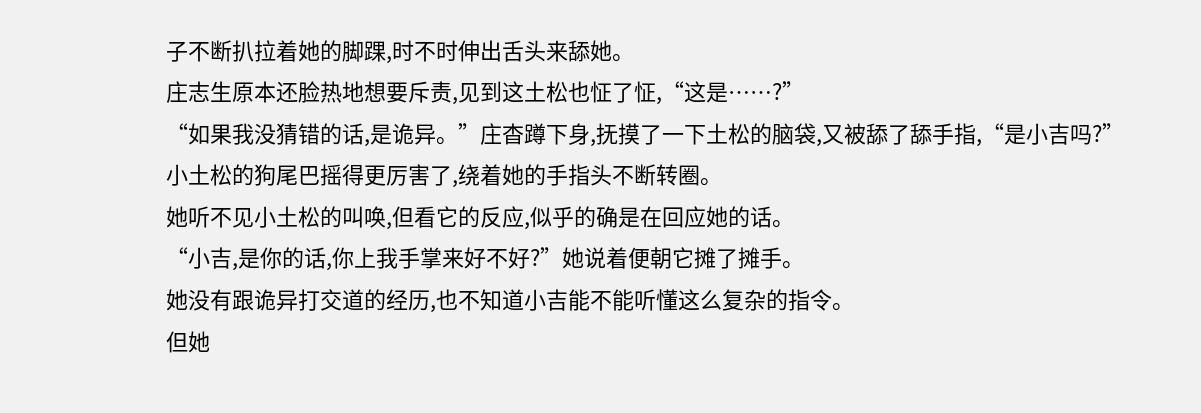子不断扒拉着她的脚踝,时不时伸出舌头来舔她。
庄志生原本还脸热地想要斥责,见到这土松也怔了怔,“这是……?”
“如果我没猜错的话,是诡异。”庄杳蹲下身,抚摸了一下土松的脑袋,又被舔了舔手指,“是小吉吗?”
小土松的狗尾巴摇得更厉害了,绕着她的手指头不断转圈。
她听不见小土松的叫唤,但看它的反应,似乎的确是在回应她的话。
“小吉,是你的话,你上我手掌来好不好?”她说着便朝它摊了摊手。
她没有跟诡异打交道的经历,也不知道小吉能不能听懂这么复杂的指令。
但她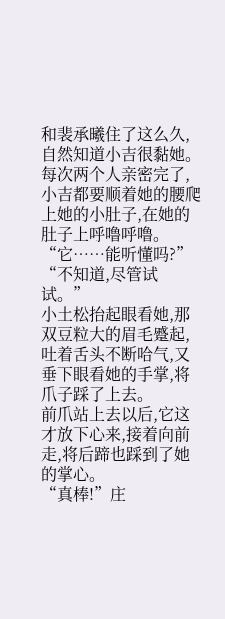和裴承曦住了这么久,自然知道小吉很黏她。
每次两个人亲密完了,小吉都要顺着她的腰爬上她的小肚子,在她的肚子上呼噜呼噜。
“它……能听懂吗?”
“不知道,尽管试试。”
小土松抬起眼看她,那双豆粒大的眉毛蹙起,吐着舌头不断哈气,又垂下眼看她的手掌,将爪子踩了上去。
前爪站上去以后,它这才放下心来,接着向前走,将后蹄也踩到了她的掌心。
“真棒!”庄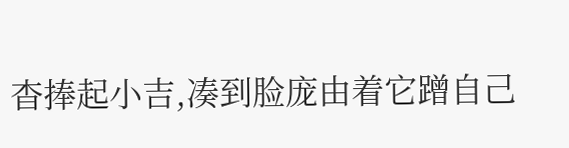杳捧起小吉,凑到脸庞由着它蹭自己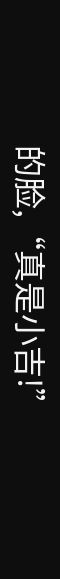的脸,“真是小吉!”